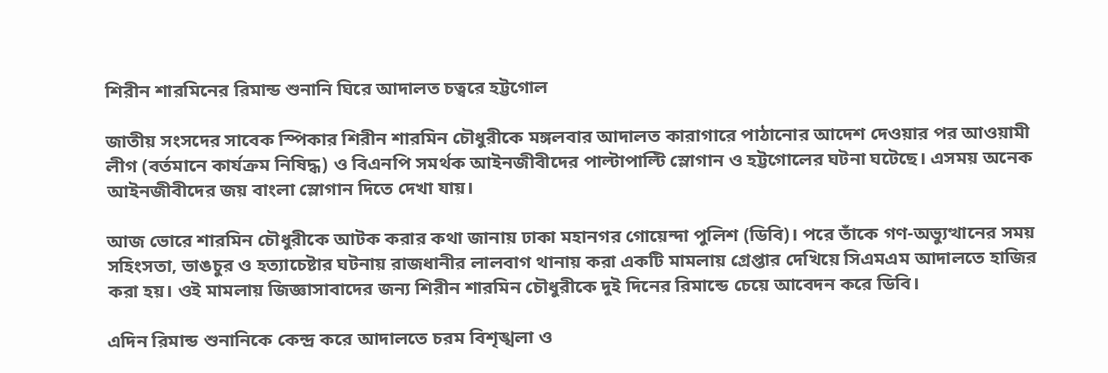শিরীন শারমিনের রিমান্ড শুনানি ঘিরে আদালত চত্বরে হট্টগোল

জাতীয় সংসদের সাবেক স্পিকার শিরীন শারমিন চৌধুরীকে মঙ্গলবার আদালত কারাগারে পাঠানোর আদেশ দেওয়ার পর আওয়ামী লীগ (বর্তমানে কার্যক্রম নিষিদ্ধ) ও বিএনপি সমর্থক আইনজীবীদের পাল্টাপাল্টি স্লোগান ও হট্টগোলের ঘটনা ঘটেছে। এসময় অনেক আইনজীবীদের জয় বাংলা স্লোগান দিতে দেখা যায়।

আজ ভোরে শারমিন চৌধুরীকে আটক করার কথা জানায় ঢাকা মহানগর গোয়েন্দা পুলিশ (ডিবি)। পরে তাঁকে গণ-অভ্যুত্থানের সময় সহিংসতা, ভাঙচুর ও হত্যাচেষ্টার ঘটনায় রাজধানীর লালবাগ থানায় করা একটি মামলায় গ্রেপ্তার দেখিয়ে সিএমএম আদালতে হাজির করা হয়। ওই মামলায় জিজ্ঞাসাবাদের জন্য শিরীন শারমিন চৌধুরীকে দুই দিনের রিমান্ডে চেয়ে আবেদন করে ডিবি।

এদিন রিমান্ড শুনানিকে কেন্দ্র করে আদালতে চরম বিশৃঙ্খলা ও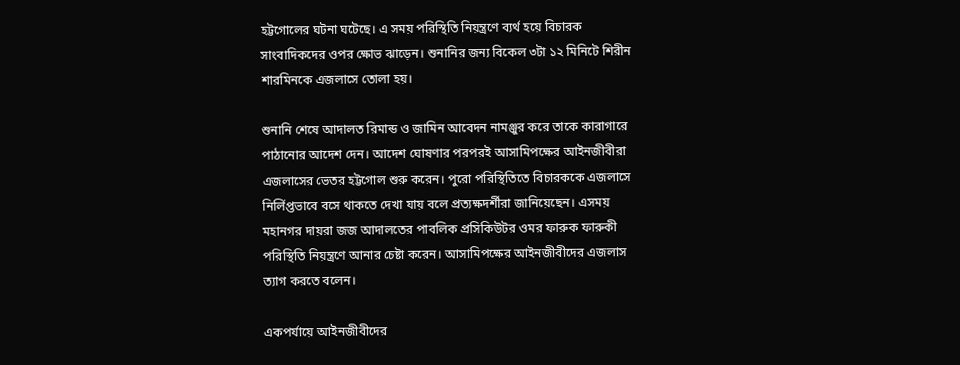হট্টগোলের ঘটনা ঘটেছে। এ সময় পরিস্থিতি নিয়ন্ত্রণে ব্যর্থ হয়ে বিচারক সাংবাদিকদের ওপর ক্ষোভ ঝাড়েন। শুনানির জন্য বিকেল ৩টা ১২ মিনিটে শিরীন শারমিনকে এজলাসে তোলা হয়।

শুনানি শেষে আদালত রিমান্ড ও জামিন আবেদন নামঞ্জুর করে তাকে কারাগারে পাঠানোর আদেশ দেন। আদেশ ঘোষণার পরপরই আসামিপক্ষের আইনজীবীরা এজলাসের ভেতর হট্টগোল শুরু করেন। পুরো পরিস্থিতিতে বিচারককে এজলাসে নির্লিপ্তভাবে বসে থাকতে দেখা যায় বলে প্রত্যক্ষদর্শীরা জানিয়েছেন। এসময় মহানগর দায়রা জজ আদালতের পাবলিক প্রসিকিউটর ওমর ফারুক ফারুকী পরিস্থিতি নিয়ন্ত্রণে আনার চেষ্টা করেন। আসামিপক্ষের আইনজীবীদের এজলাস ত্যাগ করতে বলেন।

একপর্যায়ে আইনজীবীদের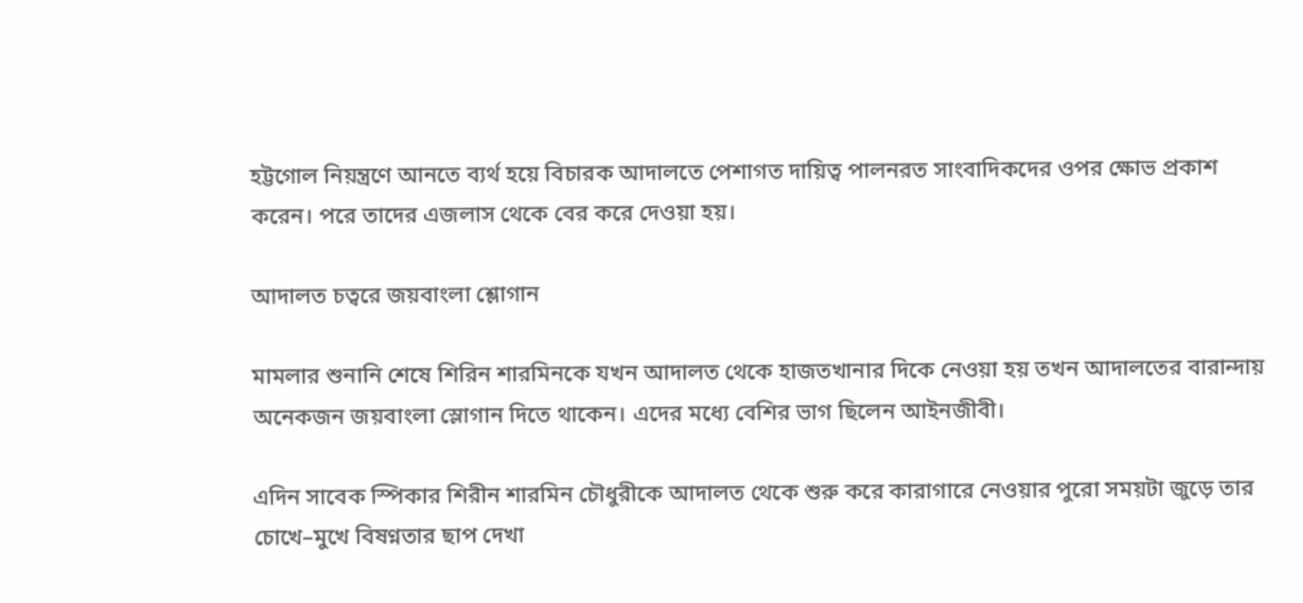হট্টগোল নিয়ন্ত্রণে আনতে ব্যর্থ হয়ে বিচারক আদালতে পেশাগত দায়িত্ব পালনরত সাংবাদিকদের ওপর ক্ষোভ প্রকাশ করেন। পরে তাদের এজলাস থেকে বের করে দেওয়া হয়।

আদালত চত্বরে জয়বাংলা শ্লোগান

মামলার শুনানি শেষে শিরিন শারমিনকে যখন আদালত থেকে হাজতখানার দিকে নেওয়া হয় তখন আদালতের বারান্দায় অনেকজন জয়বাংলা স্লোগান দিতে থাকেন। এদের মধ্যে বেশির ভাগ ছিলেন আইনজীবী।

এদিন সাবেক স্পিকার শিরীন শারমিন চৌধুরীকে আদালত থেকে শুরু করে কারাগারে নেওয়ার পুরো সময়টা জুড়ে তার চোখে–মুখে বিষণ্নতার ছাপ দেখা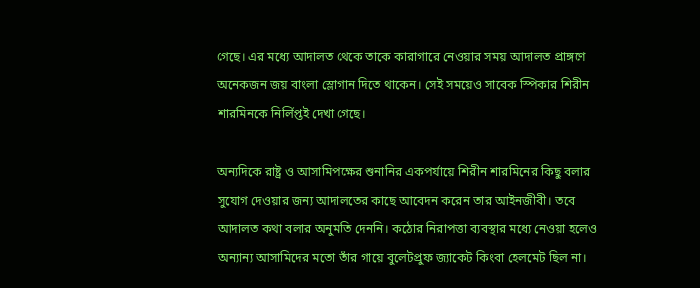গেছে। এর মধ্যে আদালত থেকে তাকে কারাগারে নেওয়ার সময় আদালত প্রাঙ্গণে অনেকজন জয় বাংলা স্লোগান দিতে থাকেন। সেই সময়েও সাবেক স্পিকার শিরীন শারমিনকে নির্লিপ্তই দেখা গেছে।

অন্যদিকে রাষ্ট্র ও আসামিপক্ষের শুনানির একপর্যায়ে শিরীন শারমিনের কিছু বলার সুযোগ দেওয়ার জন্য আদালতের কাছে আবেদন করেন তার আইনজীবী। তবে আদালত কথা বলার অনুমতি দেননি। কঠোর নিরাপত্তা ব্যবস্থার মধ্যে নেওয়া হলেও অন্যান্য আসামিদের মতো তাঁর গায়ে বুলেটপ্রুফ জ্যাকেট কিংবা হেলমেট ছিল না।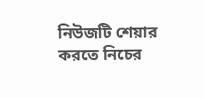নিউজটি শেয়ার করতে নিচের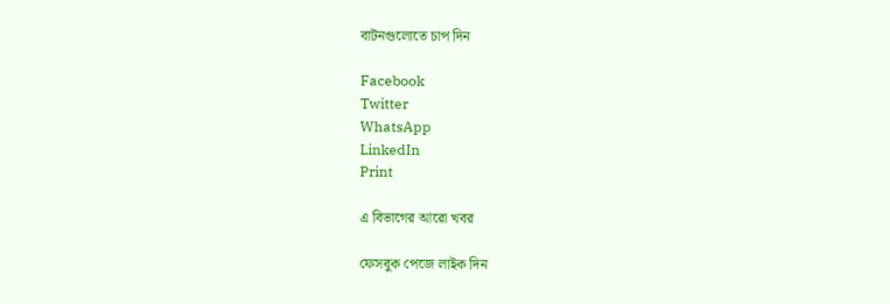বাটনগুলোতে চাপ দিন

Facebook
Twitter
WhatsApp
LinkedIn
Print

এ বিভাগের আরো খবর

ফেসবুক পেজে লাইক দিন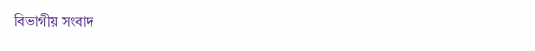বিভাগীয় সংবাদ